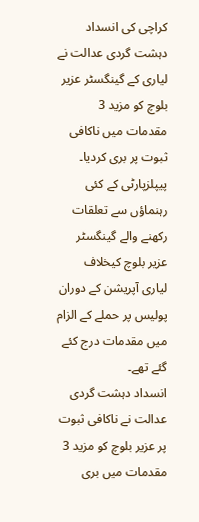کراچی کی انسداد دہشت گردی عدالت نے لیاری کے گینگسٹر عزیر بلوچ کو مزید 3 مقدمات میں ناکافی ثبوت پر بری کردیا۔
پیپلزپارٹی کے کئی رہنماؤں سے تعلقات رکھنے والے گینگسٹر عزیر بلوچ کیخلاف لیاری آپریشن کے دوران پولیس پر حملے کے الزام میں مقدمات درج کئے گئے تھے۔
انسداد دہشت گردی عدالت نے ناکافی ثبوت پر عزیر بلوچ کو مزید 3 مقدمات میں بری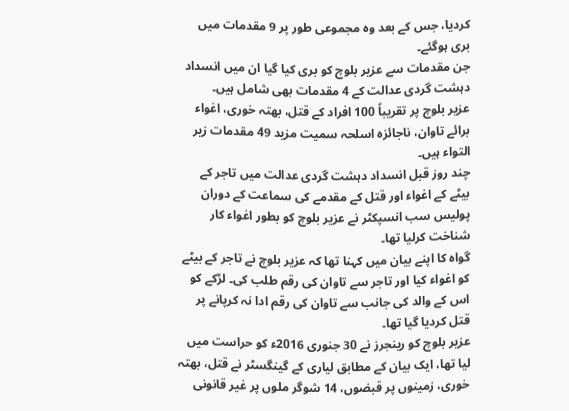کردیا، جس کے بعد وہ مجموعی طور پر 9 مقدمات میں بری ہوگئے۔
جن مقدمات سے عزیر بلوچ کو بری کیا گیا ان میں انسداد دہشت گردی عدالت کے 4 مقدمات بھی شامل ہیں۔
عزیر بلوچ پر تقریباً 100 افراد کے قتل، بھتہ خوری، اغواء برائے تاوان، ناجائزہ اسلحہ سمیت مزید 49 مقدمات زیر التواء ہیں۔
چند روز قبل انسداد دہشت گردی عدالت میں تاجر کے بیٹے کے اغواء اور قتل کے مقدمے کی سماعت کے دوران پولیس سب انسپکٹر نے عزیر بلوچ کو بطور اغواء کار شناخت کرلیا تھا۔
گواہ کا اپنے بیان میں کہنا تھا کہ عزیر بلوچ نے تاجر کے بیٹے کو اغواء کیا اور تاجر سے تاوان کی رقم طلب کی۔ لڑکے کو اس کے والد کی جانب سے تاوان کی رقم ادا نہ کرپانے پر قتل کردیا گیا تھا۔
عزیر بلوچ کو رینجرز نے 30 جنوری 2016ء کو حراست میں لیا تھا، ایک بیان کے مطابق لیاری کے گینگسٹر نے قتل، بھتہ خوری، زمینوں پر قبضوں، 14 شوگر ملوں پر غیر قانونی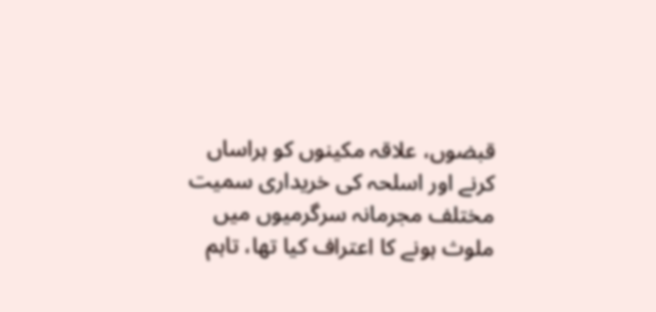قبضوں، علاقہ مکینوں کو ہراساں کرنے اور اسلحہ کی خریداری سمیت مختلف مجرمانہ سرگرمیوں میں ملوث ہونے کا اعتراف کیا تھا، تاہم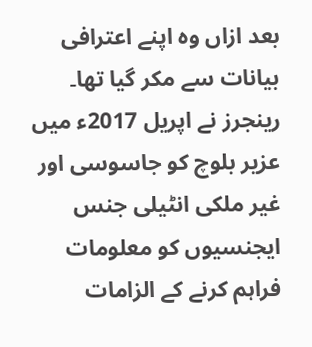بعد ازاں وہ اپنے اعترافی بیانات سے مکر گیا تھا۔
رینجرز نے اپریل 2017ء میں عزیر بلوچ کو جاسوسی اور غیر ملکی انٹیلی جنس ایجنسیوں کو معلومات فراہم کرنے کے الزامات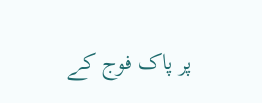پر پاک فوج کے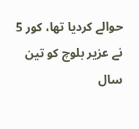حوالے کردیا تھا، کور 5 نے عزیر بلوچ کو تین سال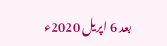بعد 6 اپریل 2020ء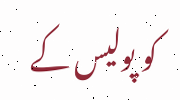کو پولیس کے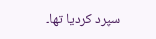سپرد کردیا تھا۔